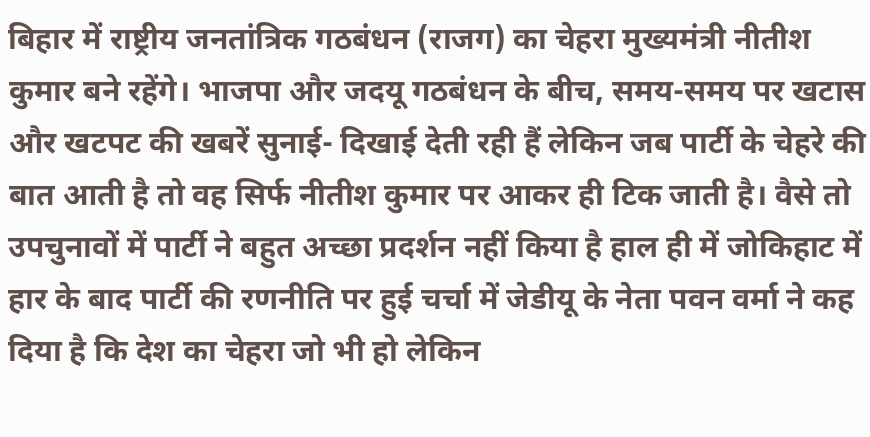बिहार में राष्ट्रीय जनतांत्रिक गठबंधन (राजग) का चेहरा मुख्यमंत्री नीतीश कुमार बने रहेंगे। भाजपा और जदयू गठबंधन के बीच, समय-समय पर खटास और खटपट की खबरें सुनाई- दिखाई देती रही हैं लेकिन जब पार्टी के चेहरे की बात आती है तो वह सिर्फ नीतीश कुमार पर आकर ही टिक जाती है। वैसे तो उपचुनावों में पार्टी ने बहुत अच्छा प्रदर्शन नहीं किया है हाल ही में जोकिहाट में हार के बाद पार्टी की रणनीति पर हुई चर्चा में जेडीयू के नेता पवन वर्मा ने कह दिया है कि देश का चेहरा जो भी हो लेकिन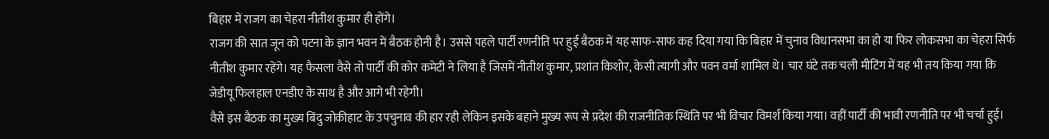बिहार में राजग का चेहरा नीतीश कुमार ही होंगे।
राजग की सात जून को पटना के ज्ञान भवन में बैठक होनी है। उससे पहले पार्टी रणनीति पर हुई बैठक में यह साफ-साफ कह दिया गया कि बिहार में चुनाव विधानसभा का हो या फिर लोकसभा का चेहरा सिर्फ नीतीश कुमार रहेंगे। यह फैसला वैसे तो पार्टी की कोर कमेटी ने लिया है जिसमें नीतीश कुमार, प्रशांत किशोर, केसी त्यागी और पवन वर्मा शामिल थे। चार घंटे तक चली मीटिंग में यह भी तय किया गया कि जेडीयू फिलहाल एनडीए के साथ है और आगे भी रहेगी।
वैसे इस बैठक का मुख्य बिंदु जोकीहाट के उपचुनाव की हार रही लेकिन इसके बहाने मुख्य रूप से प्रदेश की राजनीतिक स्थिति पर भी विचार विमर्श किया गया। वहीं पार्टी की भावी रणनीति पर भी चर्चा हुई।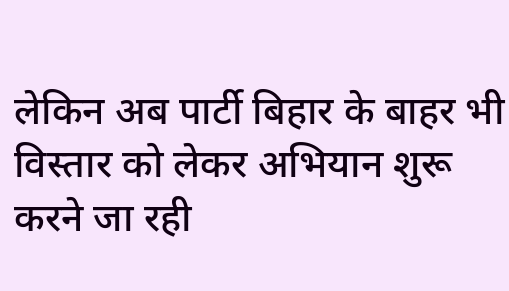लेकिन अब पार्टी बिहार के बाहर भी विस्तार को लेकर अभियान शुरू करने जा रही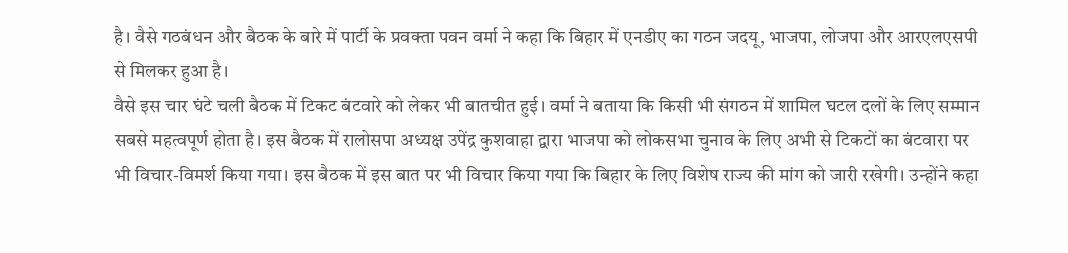है। वैसे गठबंधन और बैठक के बारे में पार्टी के प्रवक्ता पवन वर्मा ने कहा कि बिहार में एनडीए का गठन जदयू, भाजपा, लोजपा और आरएलएसपी से मिलकर हुआ है।
वैसे इस चार घंटे चली बैठक में टिकट बंटवारे को लेकर भी बातचीत हुई। वर्मा ने बताया कि किसी भी संगठन में शामिल घटल दलों के लिए सम्मान सबसे महत्वपूर्ण होता है। इस बैठक में रालोसपा अध्यक्ष उपेंद्र कुशवाहा द्वारा भाजपा को लोकसभा चुनाव के लिए अभी से टिकटों का बंटवारा पर भी विचार-विमर्श किया गया। इस बैठक में इस बात पर भी विचार किया गया कि बिहार के लिए विशेष राज्य की मांग को जारी रखेगी। उन्होंने कहा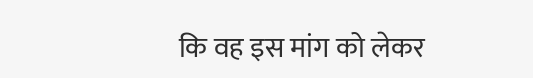कि वह इस मांग को लेकर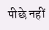पीछे नहीं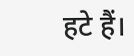हटे हैं।